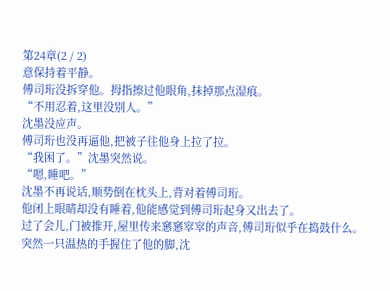第24章(2 / 2)
意保持着平静。
傅司珩没拆穿他。拇指擦过他眼角,抹掉那点湿痕。
“不用忍着,这里没别人。”
沈墨没应声。
傅司珩也没再逼他,把被子往他身上拉了拉。
“我困了。”沈墨突然说。
“嗯,睡吧。”
沈墨不再说话,顺势倒在枕头上,背对着傅司珩。
他闭上眼睛却没有睡着,他能感觉到傅司珩起身又出去了。
过了会儿,门被推开,屋里传来窸窸窣窣的声音,傅司珩似乎在捣鼓什么。
突然一只温热的手握住了他的脚,沈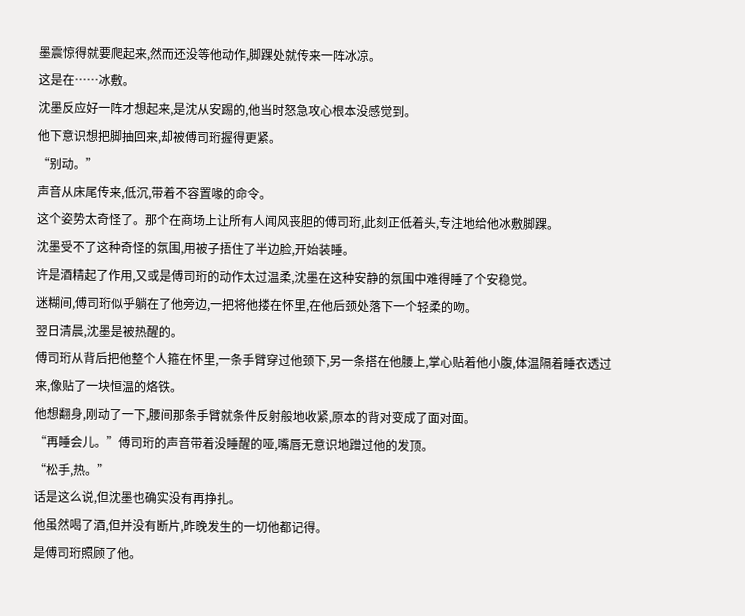墨震惊得就要爬起来,然而还没等他动作,脚踝处就传来一阵冰凉。
这是在……冰敷。
沈墨反应好一阵才想起来,是沈从安踢的,他当时怒急攻心根本没感觉到。
他下意识想把脚抽回来,却被傅司珩握得更紧。
“别动。”
声音从床尾传来,低沉,带着不容置喙的命令。
这个姿势太奇怪了。那个在商场上让所有人闻风丧胆的傅司珩,此刻正低着头,专注地给他冰敷脚踝。
沈墨受不了这种奇怪的氛围,用被子捂住了半边脸,开始装睡。
许是酒精起了作用,又或是傅司珩的动作太过温柔,沈墨在这种安静的氛围中难得睡了个安稳觉。
迷糊间,傅司珩似乎躺在了他旁边,一把将他搂在怀里,在他后颈处落下一个轻柔的吻。
翌日清晨,沈墨是被热醒的。
傅司珩从背后把他整个人箍在怀里,一条手臂穿过他颈下,另一条搭在他腰上,掌心贴着他小腹,体温隔着睡衣透过来,像贴了一块恒温的烙铁。
他想翻身,刚动了一下,腰间那条手臂就条件反射般地收紧,原本的背对变成了面对面。
“再睡会儿。”傅司珩的声音带着没睡醒的哑,嘴唇无意识地蹭过他的发顶。
“松手,热。”
话是这么说,但沈墨也确实没有再挣扎。
他虽然喝了酒,但并没有断片,昨晚发生的一切他都记得。
是傅司珩照顾了他。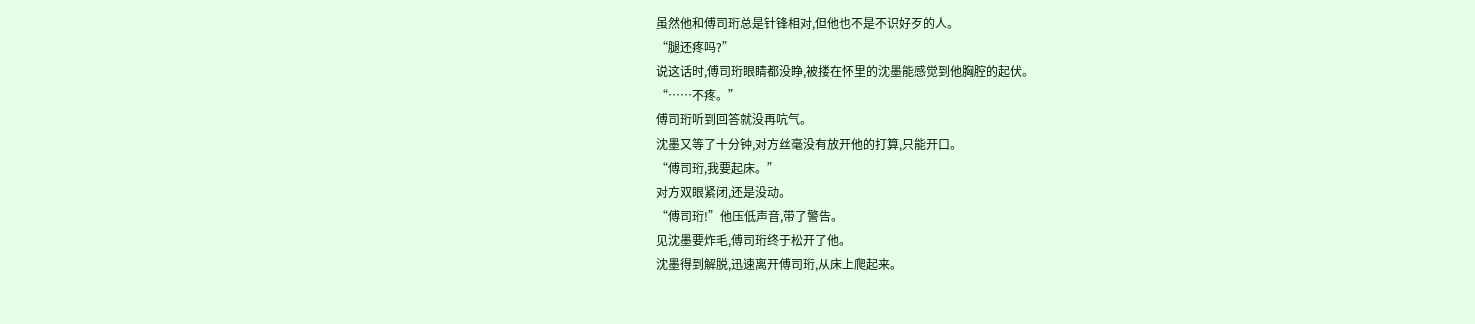虽然他和傅司珩总是针锋相对,但他也不是不识好歹的人。
“腿还疼吗?”
说这话时,傅司珩眼睛都没睁,被搂在怀里的沈墨能感觉到他胸腔的起伏。
“……不疼。”
傅司珩听到回答就没再吭气。
沈墨又等了十分钟,对方丝毫没有放开他的打算,只能开口。
“傅司珩,我要起床。”
对方双眼紧闭,还是没动。
“傅司珩!”他压低声音,带了警告。
见沈墨要炸毛,傅司珩终于松开了他。
沈墨得到解脱,迅速离开傅司珩,从床上爬起来。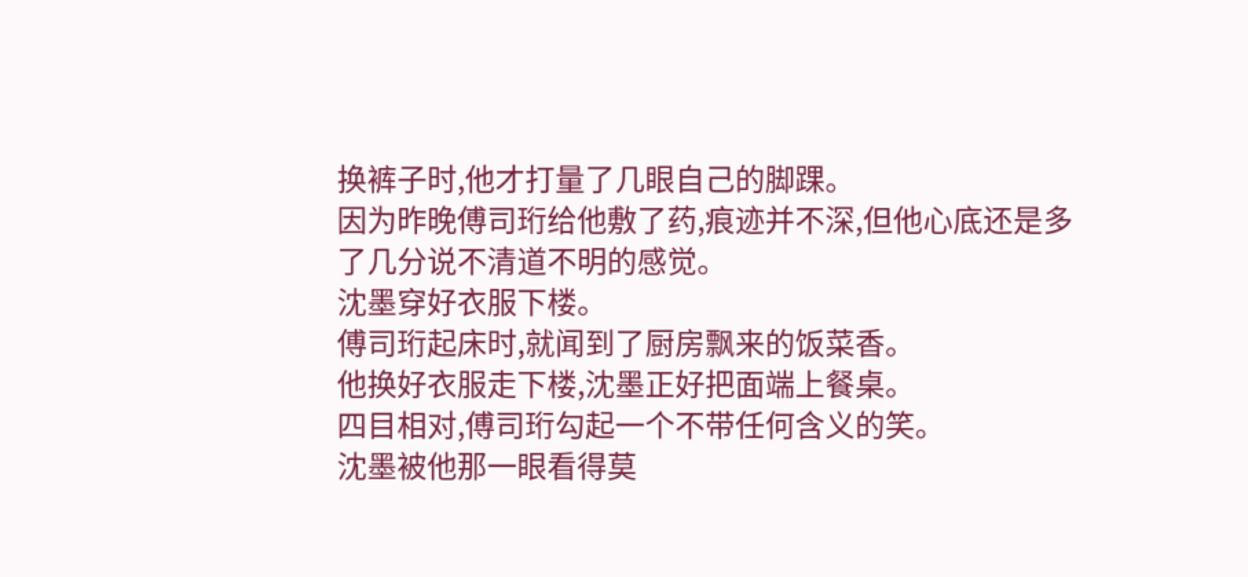换裤子时,他才打量了几眼自己的脚踝。
因为昨晚傅司珩给他敷了药,痕迹并不深,但他心底还是多了几分说不清道不明的感觉。
沈墨穿好衣服下楼。
傅司珩起床时,就闻到了厨房飘来的饭菜香。
他换好衣服走下楼,沈墨正好把面端上餐桌。
四目相对,傅司珩勾起一个不带任何含义的笑。
沈墨被他那一眼看得莫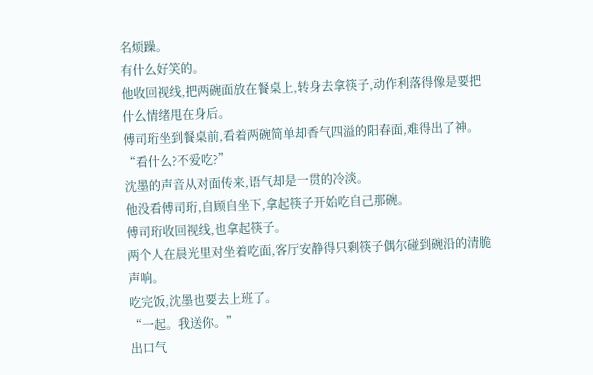名烦躁。
有什么好笑的。
他收回视线,把两碗面放在餐桌上,转身去拿筷子,动作利落得像是要把什么情绪甩在身后。
傅司珩坐到餐桌前,看着两碗简单却香气四溢的阳春面,难得出了神。
“看什么?不爱吃?”
沈墨的声音从对面传来,语气却是一贯的冷淡。
他没看傅司珩,自顾自坐下,拿起筷子开始吃自己那碗。
傅司珩收回视线,也拿起筷子。
两个人在晨光里对坐着吃面,客厅安静得只剩筷子偶尔碰到碗沿的清脆声响。
吃完饭,沈墨也要去上班了。
“一起。我送你。”
出口气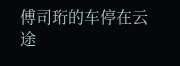傅司珩的车停在云途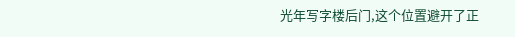光年写字楼后门,这个位置避开了正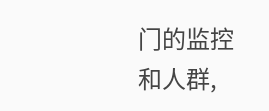门的监控和人群,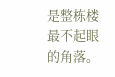是整栋楼最不起眼的角落。